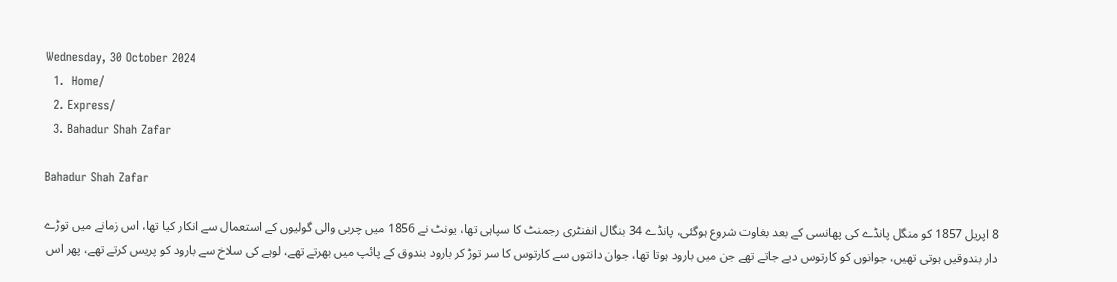Wednesday, 30 October 2024
  1.  Home/
  2. Express/
  3. Bahadur Shah Zafar

Bahadur Shah Zafar

8 اپریل 1857 کو منگل پانڈے کی پھانسی کے بعد بغاوت شروع ہوگئی، پانڈے 34 بنگال انفنٹری رجمنٹ کا سپاہی تھا، یونٹ نے 1856 میں چربی والی گولیوں کے استعمال سے انکار کیا تھا، اس زمانے میں توڑے دار بندوقیں ہوتی تھیں، جوانوں کو کارتوس دیے جاتے تھے جن میں بارود ہوتا تھا، جوان دانتوں سے کارتوس کا سر توڑ کر بارود بندوق کے پائپ میں بھرتے تھے، لوہے کی سلاخ سے بارود کو پریس کرتے تھے، پھر اس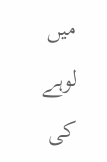میں لوہے کی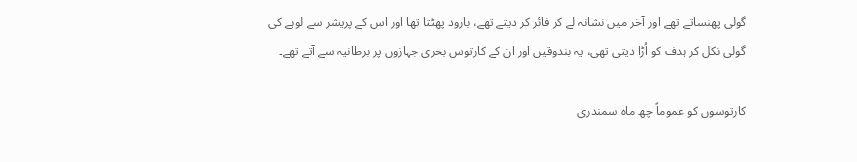گولی پھنساتے تھے اور آخر میں نشانہ لے کر فائر کر دیتے تھے، بارود پھٹتا تھا اور اس کے پریشر سے لوہے کی گولی نکل کر ہدف کو اُڑا دیتی تھی، یہ بندوقیں اور ان کے کارتوس بحری جہازوں پر برطانیہ سے آتے تھے۔

کارتوسوں کو عموماً چھ ماہ سمندری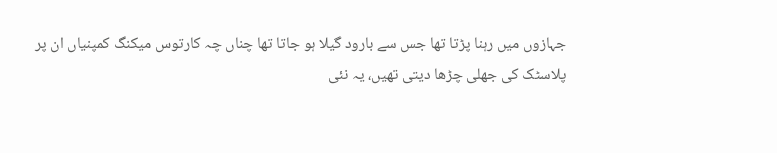جہازوں میں رہنا پڑتا تھا جس سے بارود گیلا ہو جاتا تھا چناں چہ کارتوس میکنگ کمپنیاں ان پر پلاسٹک کی جھلی چڑھا دیتی تھیں، یہ نئی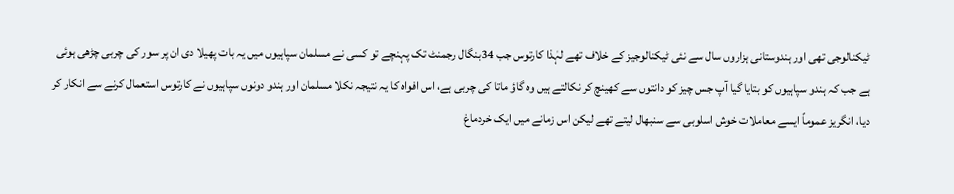ٹیکنالوجی تھی اور ہندوستانی ہزاروں سال سے نئی ٹیکنالوجیز کے خلاف تھے لہٰذا کارتوس جب 34بنگال رجمنٹ تک پہنچے تو کسی نے مسلمان سپاہیوں میں یہ بات پھیلا دی ان پر سور کی چربی چڑھی ہوئی ہے جب کہ ہندو سپاہیوں کو بتایا گیا آپ جس چیز کو دانتوں سے کھینچ کر نکالتے ہیں وہ گاؤ ماتا کی چربی ہے، اس افواہ کا یہ نتیجہ نکلا مسلمان اور ہندو دونوں سپاہیوں نے کارتوس استعمال کرنے سے انکار کر دیا، انگریز عموماً ایسے معاملات خوش اسلوبی سے سنبھال لیتے تھے لیکن اس زمانے میں ایک خردماغ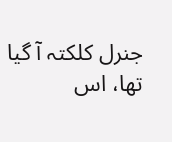جنرل کلکتہ آ گیا تھا، اس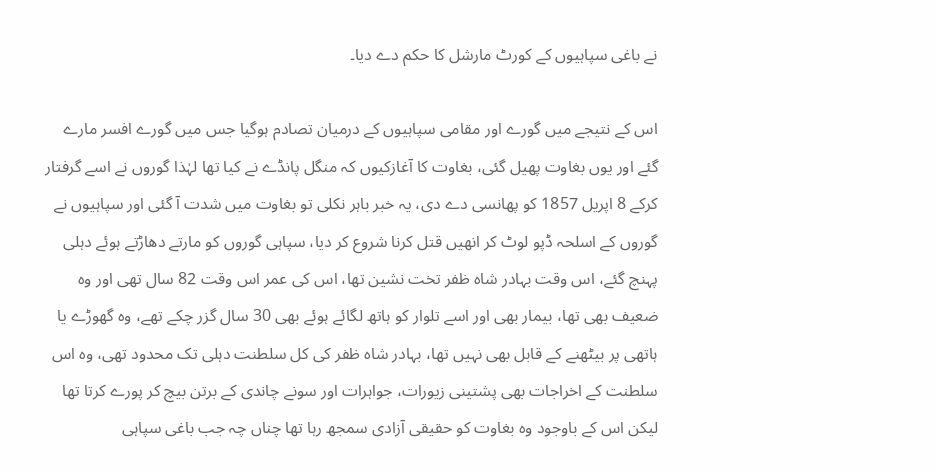نے باغی سپاہیوں کے کورٹ مارشل کا حکم دے دیا۔

اس کے نتیجے میں گورے اور مقامی سپاہیوں کے درمیان تصادم ہوگیا جس میں گورے افسر مارے گئے اور یوں بغاوت پھیل گئی، بغاوت کا آغازکیوں کہ منگل پانڈے نے کیا تھا لہٰذا گوروں نے اسے گرفتار کرکے 8 اپریل 1857 کو پھانسی دے دی، یہ خبر باہر نکلی تو بغاوت میں شدت آ گئی اور سپاہیوں نے گوروں کے اسلحہ ڈپو لوٹ کر انھیں قتل کرنا شروع کر دیا، سپاہی گوروں کو مارتے دھاڑتے ہوئے دہلی پہنچ گئے، اس وقت بہادر شاہ ظفر تخت نشین تھا، اس کی عمر اس وقت 82 سال تھی اور وہ ضعیف بھی تھا، بیمار بھی اور اسے تلوار کو ہاتھ لگائے ہوئے بھی 30 سال گزر چکے تھے، وہ گھوڑے یا ہاتھی پر بیٹھنے کے قابل بھی نہیں تھا، بہادر شاہ ظفر کی کل سلطنت دہلی تک محدود تھی، وہ اس سلطنت کے اخراجات بھی پشتینی زیورات، جواہرات اور سونے چاندی کے برتن بیچ کر پورے کرتا تھا لیکن اس کے باوجود وہ بغاوت کو حقیقی آزادی سمجھ رہا تھا چناں چہ جب باغی سپاہی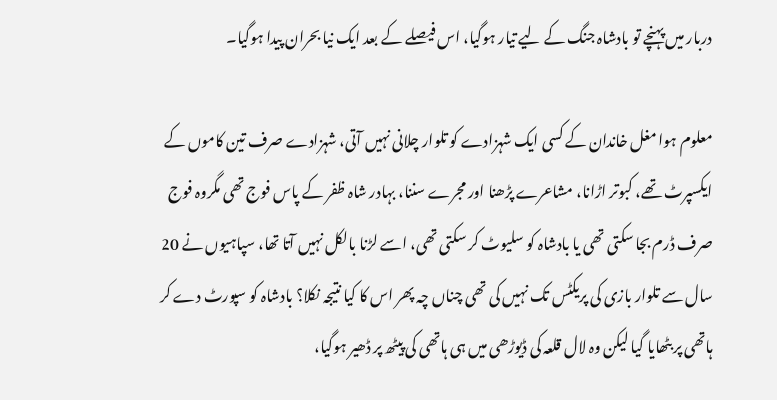دربار میں پہنچے تو بادشاہ جنگ کے لیے تیار ہوگیا، اس فیصلے کے بعد ایک نیا بحران پیدا ہوگیا۔

معلوم ہوا مغل خاندان کے کسی ایک شہزادے کو تلوار چلانی نہیں آتی، شہزادے صرف تین کاموں کے ایکسپرٹ تھے، کبوتر اڑانا، مشاعرے پڑھنا اور مجرے سننا، بہادر شاہ ظفر کے پاس فوج تھی مگروہ فوج صرف ڈرم بجا سکتی تھی یا بادشاہ کو سلیوٹ کر سکتی تھی، اسے لڑنا بالکل نہیں آتا تھا، سپاہیوں نے 20 سال سے تلوار بازی کی پریکٹس تک نہیں کی تھی چناں چہ پھر اس کا کیا نتیجہ نکلا؟ بادشاہ کو سپورٹ دے کر ہاتھی پر بٹھایا گیا لیکن وہ لال قلعہ کی ڈیوڑھی میں ہی ہاتھی کی پیٹھ پر ڈھیر ہوگیا،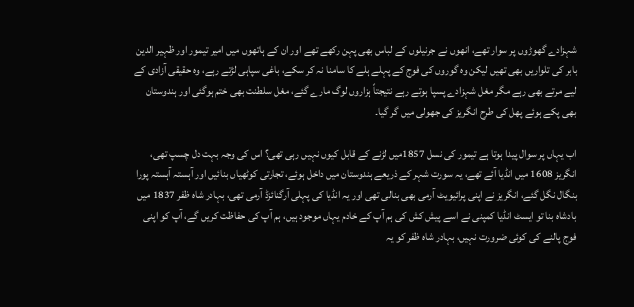شہزادے گھوڑوں پر سوار تھے، انھوں نے جرنیلوں کے لباس بھی پہن رکھے تھے اور ان کے ہاتھوں میں امیر تیمور اور ظہیر الدین بابر کی تلواریں بھی تھیں لیکن وہ گوروں کی فوج کے پہلے ہلے کا سامنا نہ کر سکے، باغی سپاہی لڑتے رہے، وہ حقیقی آزادی کے لیے مرتے بھی رہے مگر مغل شہزادے پسپا ہوتے رہے نتیجتاً ہزاروں لوگ مارے گئے، مغل سلطنت بھی ختم ہوگئی اور ہندوستان بھی پکے ہوئے پھل کی طرح انگریز کی جھولی میں گر گیا۔

اب یہاں پر سوال پیدا ہوتا ہے تیمور کی نسل 1857میں لڑنے کے قابل کیوں نہیں رہی تھی؟ اس کی وجہ بہت دل چسپ تھی، انگریز 1608 میں انڈیا آئے تھے، یہ سورت شہر کے ذریعے ہندوستان میں داخل ہوئے، تجارتی کوٹھیاں بنائیں اور آہستہ آہستہ پورا بنگال نگل گئے، انگریز نے اپنی پرائیویٹ آرمی بھی بنالی تھی اور یہ انڈیا کی پہلی آرگنائزڈ آرمی تھی، بہادر شاہ ظفر 1837 میں بادشاہ بنا تو ایسٹ انڈیا کمپنی نے اسے پیش کش کی ہم آپ کے خادم یہاں موجود ہیں، ہم آپ کی حفاظت کریں گے، آپ کو اپنی فوج پالنے کی کوئی ضرورت نہیں، بہادر شاہ ظفر کو یہ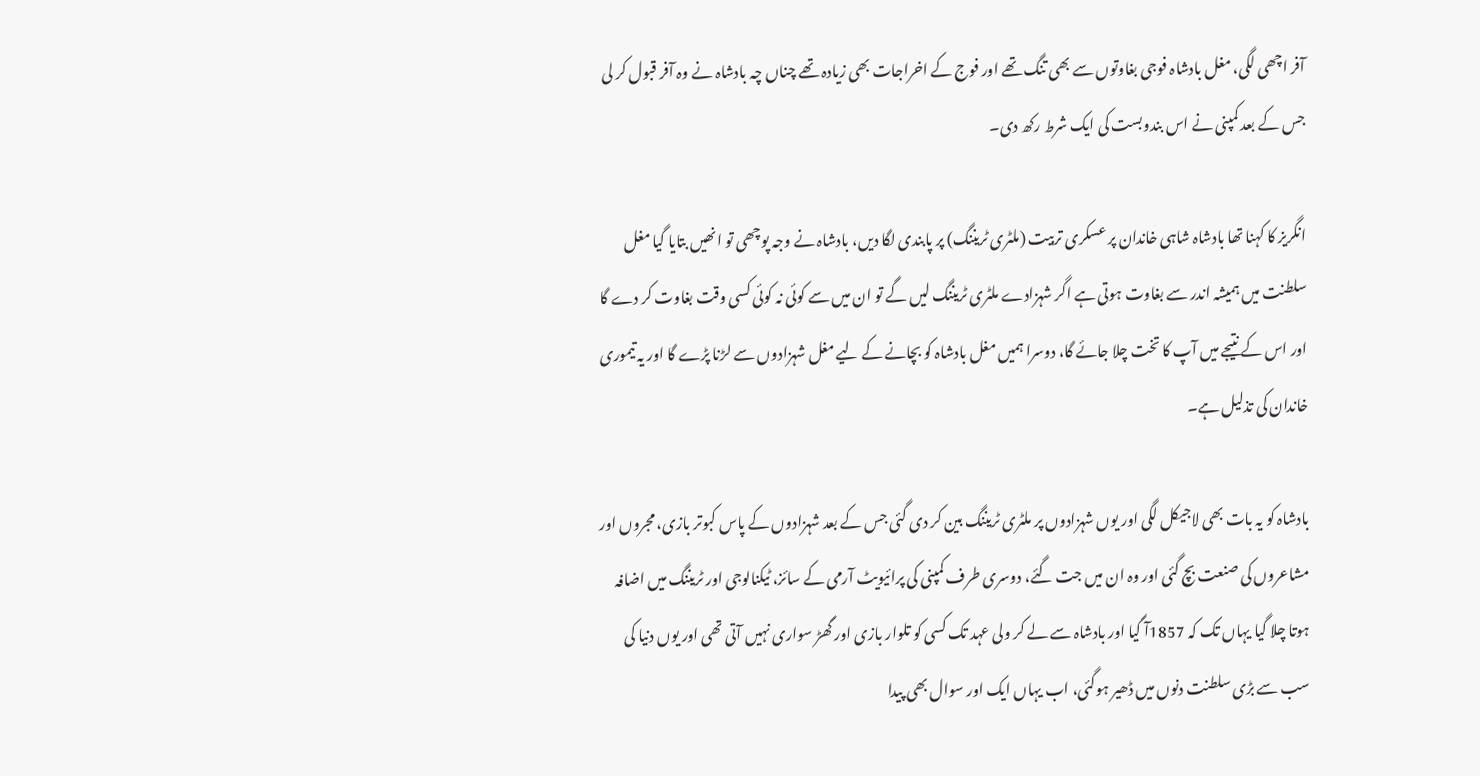آفر اچھی لگی، مغل بادشاہ فوجی بغاوتوں سے بھی تنگ تھے اور فوج کے اخراجات بھی زیادہ تھے چناں چہ بادشاہ نے وہ آفر قبول کر لی جس کے بعد کمپنی نے اس بندوبست کی ایک شرط رکھ دی۔

انگریز کا کہنا تھا بادشاہ شاہی خاندان پر عسکری تربیت (ملٹری ٹریننگ) پر پابندی لگا دیں، بادشاہ نے وجہ پوچھی تو انھیں بتایا گیا مغل سلطنت میں ہمیشہ اندر سے بغاوت ہوتی ہے اگر شہزادے ملٹری ٹریننگ لیں گے تو ان میں سے کوئی نہ کوئی کسی وقت بغاوت کر دے گا اور اس کے نتیجے میں آپ کا تخت چلا جائے گا، دوسرا ہمیں مغل بادشاہ کو بچانے کے لیے مغل شہزادوں سے لڑنا پڑے گا اور یہ تیموری خاندان کی تذلیل ہے۔

بادشاہ کو یہ بات بھی لاجیکل لگی اور یوں شہزادوں پر ملٹری ٹریننگ بین کر دی گئی جس کے بعد شہزادوں کے پاس کبوتر بازی، مجروں اور مشاعروں کی صنعت بچ گئی اور وہ ان میں جت گئے، دوسری طرف کمپنی کی پرائیویٹ آرمی کے سائز، ٹیکنالوجی اور ٹریننگ میں اضافہ ہوتا چلا گیا یہاں تک کہ 1857آ گیا اور بادشاہ سے لے کر ولی عہد تک کسی کو تلوار بازی اور گھڑ سواری نہیں آتی تھی اور یوں دنیا کی سب سے بڑی سلطنت دنوں میں ڈھیر ہوگئی، اب یہاں ایک اور سوال بھی پیدا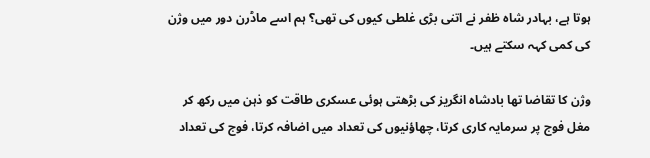ہوتا ہے، بہادر شاہ ظفر نے اتنی بڑی غلطی کیوں کی تھی؟ ہم اسے ماڈرن دور میں وژن کی کمی کہہ سکتے ہیں۔

وژن کا تقاضا تھا بادشاہ انگریز کی بڑھتی ہوئی عسکری طاقت کو ذہن میں رکھ کر مغل فوج پر سرمایہ کاری کرتا، چھاؤنیوں کی تعداد میں اضافہ کرتا، فوج کی تعداد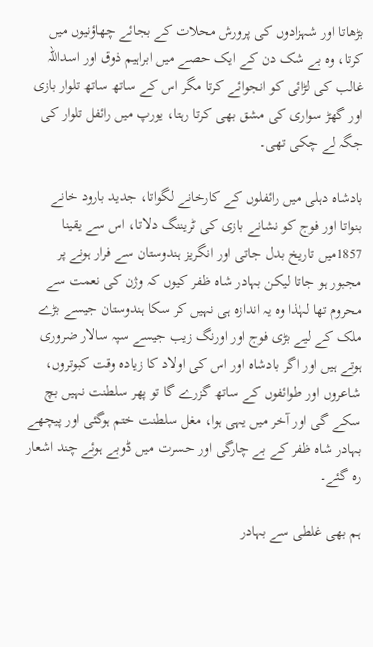بڑھاتا اور شہزادوں کی پرورش محلات کے بجائے چھاؤنیوں میں کرتا، وہ بے شک دن کے ایک حصے میں ابراہیم ذوق اور اسداللہ غالب کی لڑائی کو انجوائے کرتا مگر اس کے ساتھ ساتھ تلوار بازی اور گھڑ سواری کی مشق بھی کرتا رہتا، یورپ میں رائفل تلوار کی جگہ لے چکی تھی۔

بادشاہ دہلی میں رائفلوں کے کارخانے لگواتا، جدید بارود خانے بنواتا اور فوج کو نشانے بازی کی ٹریننگ دلاتا، اس سے یقینا 1857میں تاریخ بدل جاتی اور انگریز ہندوستان سے فرار ہونے پر مجبور ہو جاتا لیکن بہادر شاہ ظفر کیوں کہ وژن کی نعمت سے محروم تھا لہٰذا وہ یہ اندازہ ہی نہیں کر سکا ہندوستان جیسے بڑے ملک کے لیے بڑی فوج اور اورنگ زیب جیسے سپہ سالار ضروری ہوتے ہیں اور اگر بادشاہ اور اس کی اولاد کا زیادہ وقت کبوتروں، شاعروں اور طوائفوں کے ساتھ گزرے گا تو پھر سلطنت نہیں بچ سکے گی اور آخر میں یہی ہوا، مغل سلطنت ختم ہوگئی اور پیچھے بہادر شاہ ظفر کے بے چارگی اور حسرت میں ڈوبے ہوئے چند اشعار رہ گئے۔

ہم بھی غلطی سے بہادر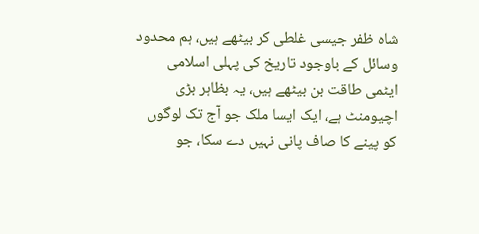شاہ ظفر جیسی غلطی کر بیٹھے ہیں، ہم محدود وسائل کے باوجود تاریخ کی پہلی اسلامی ایٹمی طاقت بن بیٹھے ہیں، یہ بظاہر بڑی اچیومنٹ ہے، ایک ایسا ملک جو آج تک لوگوں کو پینے کا صاف پانی نہیں دے سکا، جو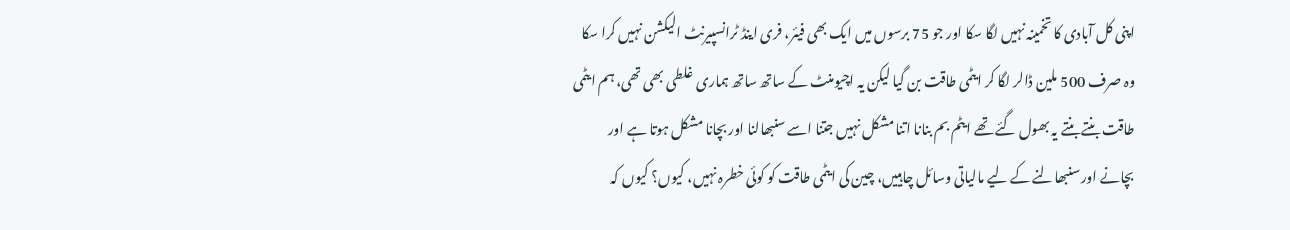اپنی کل آبادی کا تخمینہ نہیں لگا سکا اور جو 75 برسوں میں ایک بھی فیئر، فری اینڈ ٹرانسپیرنٹ الیکشن نہیں کرا سکا وہ صرف 500 ملین ڈالر لگا کر ایٹمی طاقت بن گیا لیکن یہ اچیومنٹ کے ساتھ ساتھ ہماری غلطی بھی تھی، ہم ایٹمی طاقت بنتے بنتے یہ بھول گئے تھے ایٹم بم بنانا اتنا مشکل نہیں جتنا اسے سنبھالنا اور بچانا مشکل ہوتا ہے اور بچانے اور سنبھالنے کے لیے مالیاتی وسائل چاہییں، چین کی ایٹمی طاقت کو کوئی خطرہ نہیں، کیوں؟ کیوں کہ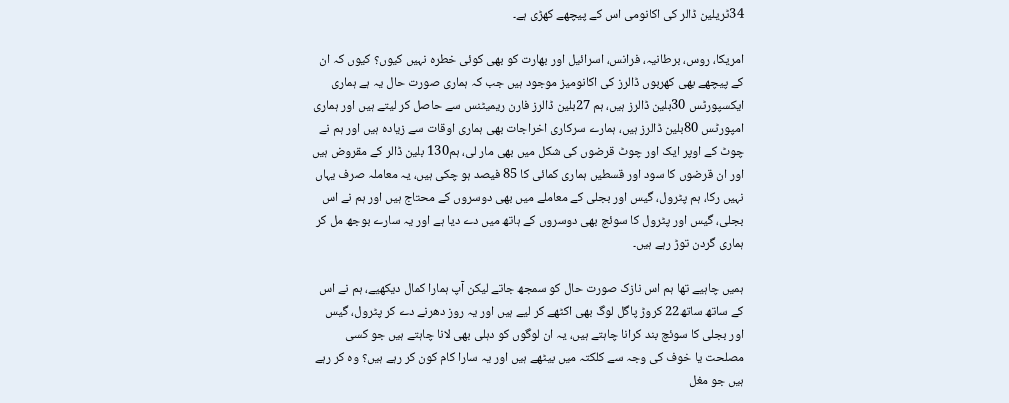34ٹریلین ڈالر کی اکانومی اس کے پیچھے کھڑی ہے۔

امریکا، روس، برطانیہ، فرانس، اسرائیل اور بھارت کو بھی کوئی خطرہ نہیں کیوں؟ کیوں کہ ان کے پیچھے بھی کھربوں ڈالرز کی اکانومیز موجود ہیں جب کہ ہماری صورت حال یہ ہے ہماری ایکسپورٹس 30بلین ڈالرز ہیں، ہم 27بلین ڈالرز فارن ریمیٹنس سے حاصل کر لیتے ہیں اور ہماری امپورٹس 80بلین ڈالرز ہیں، ہمارے سرکاری اخراجات بھی ہماری اوقات سے زیادہ ہیں اور ہم نے چوٹ کے اوپر ایک اور چوٹ قرضوں کی شکل میں بھی مار لی، ہم130 بلین ڈالر کے مقروض ہیں اور ان قرضوں کا سود اور قسطیں ہماری کمائی کا 85 فیصد ہو چکی ہیں، یہ معاملہ صرف یہاں نہیں رکا، ہم پٹرول، گیس اور بجلی کے معاملے میں بھی دوسروں کے محتاج ہیں اور ہم نے اس بجلی، گیس اور پٹرول کا سوئچ بھی دوسروں کے ہاتھ میں دے دیا ہے اور یہ سارے بوجھ مل کر ہماری گردن توڑ رہے ہیں۔

ہمیں چاہیے تھا ہم اس نازک صورت حال کو سمجھ جاتے لیکن آپ ہمارا کمال دیکھیے، ہم نے اس کے ساتھ ساتھ22 کروڑ پاگل لوگ بھی اکٹھے کر لیے ہیں اور یہ روز دھرنے دے کر پٹرول، گیس اور بجلی کا سوئچ بند کرانا چاہتے ہیں، یہ ان لوگوں کو دہلی بھی لانا چاہتے ہیں جو کسی مصلحت یا خوف کی وجہ سے کلکتہ میں بیٹھے ہیں اور یہ سارا کام کون کر رہے ہیں؟ وہ کر رہے ہیں جو مغل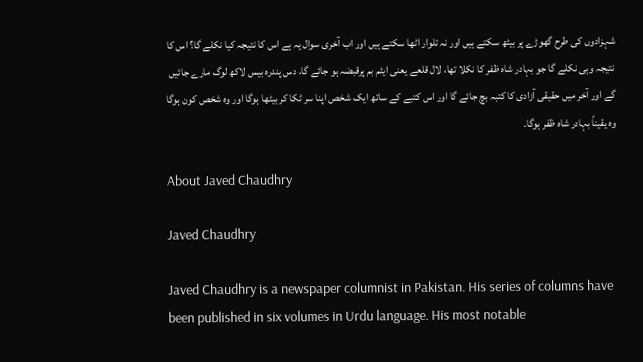شہزادوں کی طرح گھوڑے پر بیٹھ سکتے ہیں اور نہ تلوار اٹھا سکتے ہیں اور اب آخری سوال یہ ہے اس کا نتیجہ کیا نکلے گا؟ اس کا نتیجہ وہی نکلے گا جو بہادر شاہ ظفر کا نکلا تھا، لال قلعے یعنی ایٹم بم پرقبضہ ہو جائے گا، دس پندرہ بیس لاکھ لوگ مارے جائیں گے اور آخر میں حقیقی آزادی کا کتبہ بچ جائے گا اور اس کتبے کے ساتھ ایک شخص اپنا سر ٹکا کر بیٹھا ہوگا اور وہ شخص کون ہوگا وہ یقیناً بہادر شاہ ظفر ہوگا۔

About Javed Chaudhry

Javed Chaudhry

Javed Chaudhry is a newspaper columnist in Pakistan. His series of columns have been published in six volumes in Urdu language. His most notable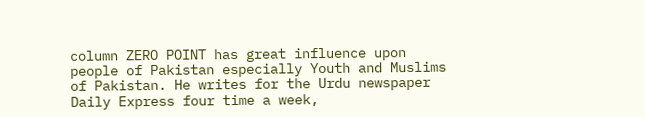column ZERO POINT has great influence upon people of Pakistan especially Youth and Muslims of Pakistan. He writes for the Urdu newspaper Daily Express four time a week,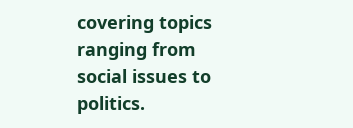covering topics ranging from social issues to politics.